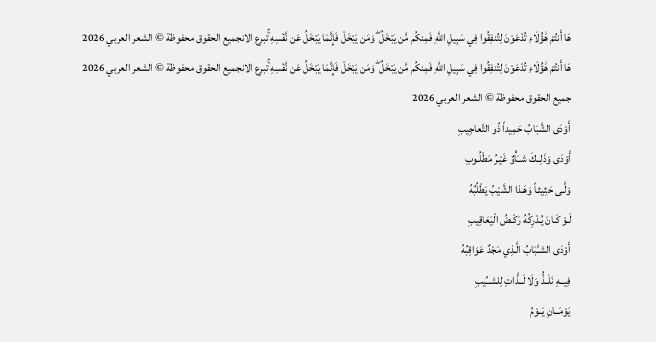هَا أَنتُمْ هَٰؤُلَاءِ تُدْعَوْنَ لِتُنفِقُوا فِي سَبِيلِ اللَّهِ فَمِنكُم مَّن يَبْخَلُ ۖ وَمَن يَبْخَلْ فَإِنَّمَا يَبْخَلُ عَن نَّفْسِهِ ۚتبرع الانجميع الحقوق محفوظة © الشعر العربي 2026
هَا أَنتُمْ هَٰؤُلَاءِ تُدْعَوْنَ لِتُنفِقُوا فِي سَبِيلِ اللَّهِ فَمِنكُم مَّن يَبْخَلُ ۖ وَمَن يَبْخَلْ فَإِنَّمَا يَبْخَلُ عَن نَّفْسِهِ ۚتبرع الانجميع الحقوق محفوظة © الشعر العربي 2026
جميع الحقوق محفوظة © الشعر العربي 2026
أَوْدَى الشَّبَابُ حَمِيداً ذُو التَّعاجِيبِ
أَوْدَى وَذَلِــكَ شــَأْوٌ غَيْـرُ مَطْلُـوبِ
وَلَّـى حَثِيثـاً وَهَـذا الشَّيْبُ يَطْلُبُهُ
لَـوْ كَـانَ يُـدْرِكُهُ رَكْـضُ الْيَعَاقِيبِ
أَوْدَى الشـَّبَابُ الَّـذِي مَجْدٌ عَوَاقِبُهُ
فِيــهِ نَلَــذُّ وَلَا لَــذَّاتِ لِلشــِّيبِ
يَوْمَــانِ يَــوْمُ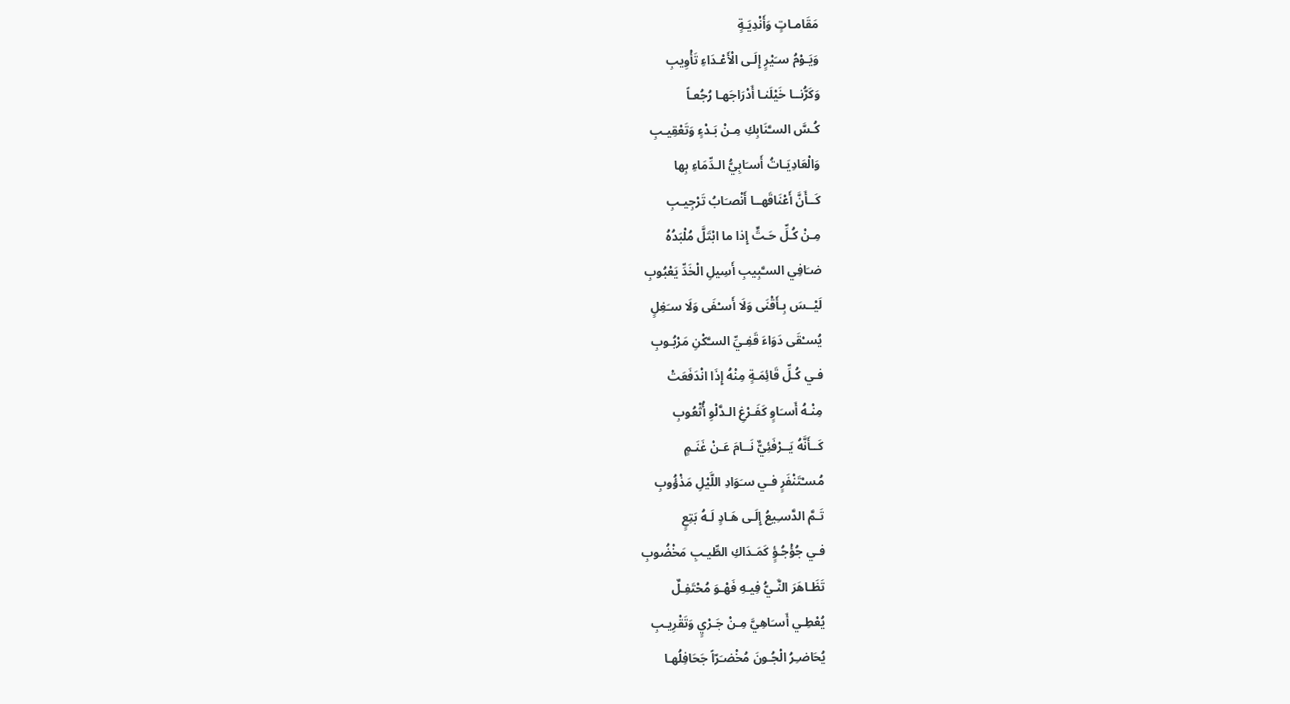مَقَامـاتٍ وَأَنْدِيَـةٍ
وَيَـوْمُ سـَيْرٍ إِلَـى الْأَعْـدَاءِ تَأْوِيبِ
وَكَرُّنــا خَيْلَنـا أَدْرَاجَهـا رُجُعـاً
كُـسَّ السـَّنَابِكِ مِـنْ بَـدْءٍ وَتَعْقِيـبِ
وَالْعَادِيَـاتُ أَسـَابِيُّ الـدِّمَاءِ بِها
كَــأَنَّ أَعْنَاقَهــا أَنْصـَابُ تَرْجِيـبِ
مِـنْ كُـلِّ حَـتٍّ إِذا ما ابْتَلَّ مُلْبَدُهُ
ضـَافِي السـَّبِيبِ أَسِيلِ الْخَدِّ يَعْبُوبِ
لَيْــسَ بِـأَقْنَى وَلَا أَسـْفَى وَلَا سـَغِلٍ
يُسـْقَى دَوَاءَ قَفِـيِّ السـَّكْنِ مَرْبُـوبِ
فـي كُـلِّ قَائِمَـةٍ مِنْهُ إِذَا انْدَفَعَتْ
مِنْـهُ أَسـَاوٍ كَفَـرْغِ الـدَّلْوِ أُثْعُوبِ
كَــأَنَّهُ يَــرْفَئِيٌّ نَــامَ عَـنْ غَنَـمٍ
مُسـْتَنْفَرٍ فـي سـَوَادِ اللَّيْلِ مَذْؤُوبِ
تَـمَّ الدَّسـِيعُ إِلَـى هَـادٍ لَـهُ بَتِعٍ
فـي جُؤْجُـؤٍ كَمَـدَاكِ الطِّيـبِ مَخْضُوبِ
تَظَـاهَرَ النَّـيُّ فِيـهِ فَهْـوَ مُحْتَفِـلٌ
يُعْطِـي أَسـَاهِيَّ مِـنْ جَـرْيٍ وَتَقْرِيـبِ
يُحَاضـِرُ الْجُـونَ مُخْضـَرّاً جَحَافِلُهـا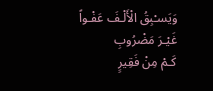وَيَسـْبِقُ الْأَلْـفَ عَفْـواً غَيْـرَ مَضْرُوبِ
كَـمْ مِنْ فَقِيرٍ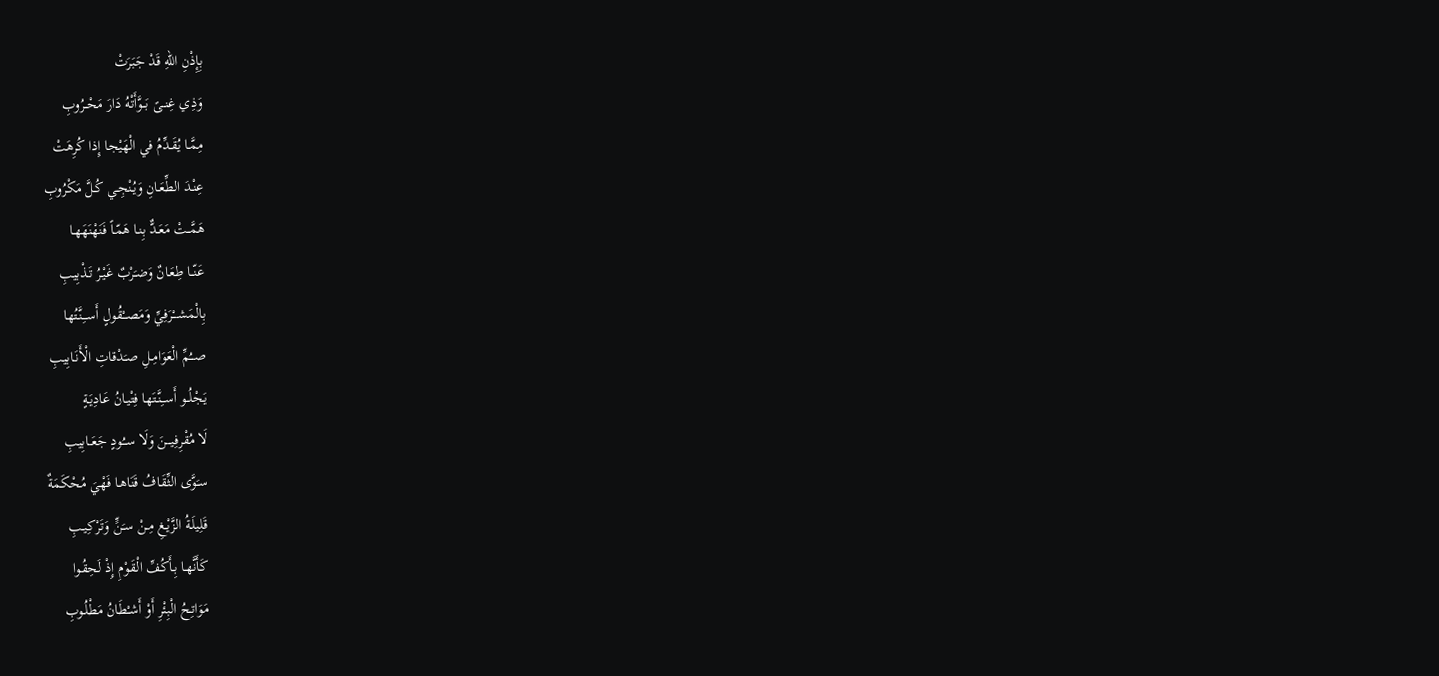بِإِذْنِ اللهِ قَدْ جَبَرَتْ
وَذِي غِنــىً بَــوَّأَتْهُ دَارَ مَحْــرُوبِ
مِمَّـا يُقَـدِّمُ في الْهَيْجا إِذا كُرِهَتْ
عِنْـدَ الطِّعَـانِ وَيُنْجِـي كُـلَّ مَكْرُوبِ
هَمَّــتْ مَعَـدٌّ بِنـا هَمّـاً فَنَهْنَهَهـا
عَنّــا طِعَـانٌ وَضـَرْبٌ غَيْـرُ تَـذْبِيبِ
بِالْمَشـــْرَفِيِّ وَمَصــْقُولٍ أَســِنَّتُها
صــُمِّ الْعَوَامِـلِ صـَدْقاتِ الْأَنَـابِيبِ
يَجْلُــو أَســِنَّتَها فِتْيـانُ عَادِيَـةٍ
لَا مُقْرِفِيـــنَ وَلَا ســُودٍ جَعَــابِيبِ
سـَوَّى الثِّقَـافُ قَنَاهـا فَهْيَ مُحْكَمَةٌ
قَلِيلَـةُ الزَّيْـغِ مِـنْ سـَنٍّ وَتَرْكِيـبِ
كَأَنَّهـا بِـأَكُفِّ الْقَـوْمِ إِذْ لَحِقُـوا
مَوَاتِـحُ الْبِئْرِ أَوْ أَشـْطَانُ مَطْلُـوبِ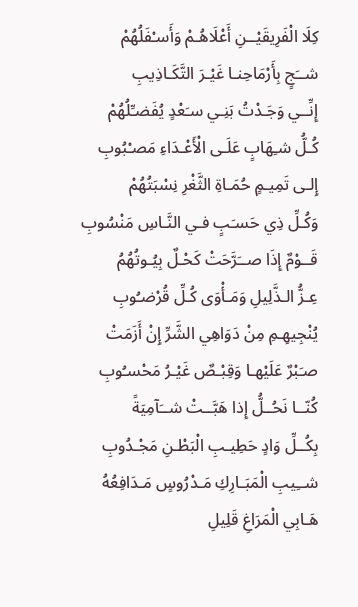كِلَا الْفَرِيقَيْــنِ أَعْلَاهُـمْ وَأَسـْفَلُهُمْ
شــَجٍ بِأَرْمَاحِنـا غَيْـرَ التَّكَـاذِيبِ
إِنِّــي وَجَـدْتُ بَنِـي سـَعْدٍ يُفَضـِّلُهُمْ
كُـلُّ شـِهَابٍ عَلَـى الْأَعْـدَاءِ مَصـْبُوبِ
إِلـى تَمِيـمٍ حُمَـاةِ الثَّغْرِ نِسْبَتُهُمْ
وَكُـلِّ ذِي حَسـَبٍ فـي النَّـاسِ مَنْسُوبِ
قَــوْمٌ إِذَا صــَرَّحَتْ كَحْـلٌ بِيُـوتُهُمُ
عِـزُّ الـذَّلِيلِ وَمَـأْوَى كُـلِّ قُرْضـُوبِ
يُنْجِيهِـمِ مِنْ دَوَاهِي الشَّرِّ إِنْ أَزَمَتْ
صـَبْرٌ عَلَيْهـا وَقِبْـصٌ غَيْـرُ مَحْسـُوبِ
كُنّــا نَحُــلُّ إِذا هَبَّــتْ شــَآمِيَةً
بِكُــلِّ وَادٍ حَطِيـبِ الْبَطْـنِ مَجْـدُوبِ
شــِيبِ الْمَبَـارِكِ مَـدْرُوسٍ مَـدَافِعُهُ
هَـابِي الْمَرَاغِ قَلِيلِ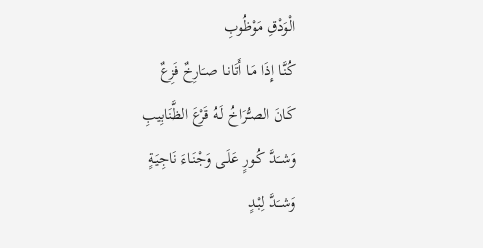الْوَدْقِ مَوْظُوبِ
كُنَّـا إِذَا مَـا أَتَانـا صـَارِخٌ فَزِعٌ
كَـانَ الصـُّرَاخُ لَـهُ قَرْعَ الظَّنَابِيبِ
وَشــَدَّ كُـورٍ عَلَـى وَجْنَـاءَ نَاجِيَـةٍ
وَشــَدَّ لِبْـدٍ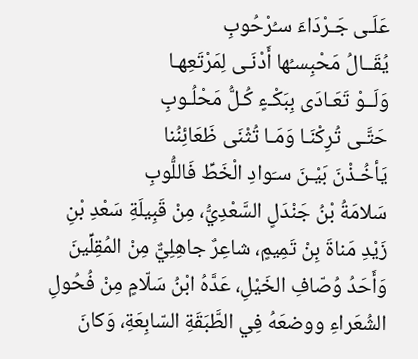عَلَـى جَـرْدَاءَ سـُرْحُوبِ
يُقَــالُ مَحْبِسـُها أَدْنَـى لِمَرْتَعِهـا
وَلَــوْ تَعَـادَى بِبَكْـءٍ كُـلُّ مَحْلُـوبِ
حَتَّـى تُرِكْنَـا وَمَـا تُثْنَى ظَعَائِنُنا
يَأخُـذْنَ بَيْـنَ سـَوادِ الْخَطِّ فَاللُّوبِ
سَلامَةُ بْنُ جَنْدَلٍ السَّعْدِيُّ، مِنْ قَبِيلَةِ سَعْدِ بْنِ زَيْدِ مَناةَ بِنْ تَمِيمٍ، شاعِرٌ جاهِلِيٌّ مِنْ المُقِلِّينَ وَأَحَدُ وُصّافِ الخَيْلِ، عَدَّهُ ابْنُ سَلّامٍ مِنْ فُحُولِ الشُعَراءِ ووضعَهُ فِي الطَّبَقَةِ السّابِعَةِ، وَكانَ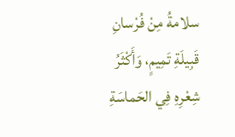سلامةُ مِنْ فُرْسانِ قَبِيلَةِ تَمِيمٍ، وَأَكْثَرُ شِعْرِهِ فِي الحَماسَةِ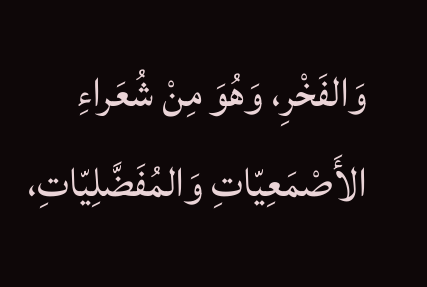وَالفَخْرِ، وَهُوَ مِنْ شُعَراءِ الأَصْمَعِيّاتِ وَالمُفَضَّلِيّاتِ،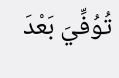تُوُفِّيَ بَعْدَ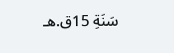سَنَةِ 15ق.هـ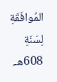المُوافَقَةِ لِسَنَةِ 608هـ.